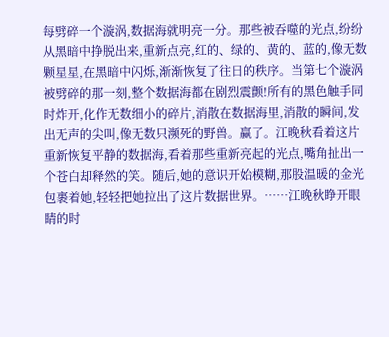每劈碎一个漩涡,数据海就明亮一分。那些被吞噬的光点,纷纷从黑暗中挣脱出来,重新点亮,红的、绿的、黄的、蓝的,像无数颗星星,在黑暗中闪烁,渐渐恢复了往日的秩序。当第七个漩涡被劈碎的那一刻,整个数据海都在剧烈震颤!所有的黑色触手同时炸开,化作无数细小的碎片,消散在数据海里,消散的瞬间,发出无声的尖叫,像无数只濒死的野兽。赢了。江晚秋看着这片重新恢复平静的数据海,看着那些重新亮起的光点,嘴角扯出一个苍白却释然的笑。随后,她的意识开始模糊,那股温暖的金光包裹着她,轻轻把她拉出了这片数据世界。……江晚秋睁开眼睛的时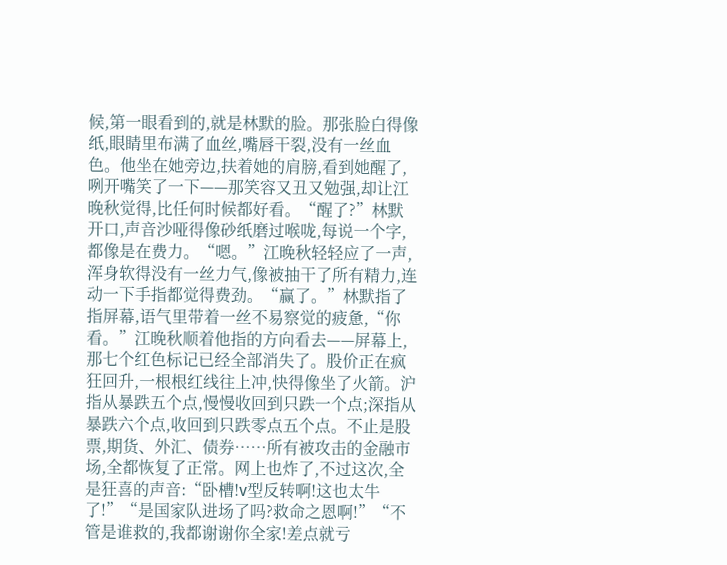候,第一眼看到的,就是林默的脸。那张脸白得像纸,眼睛里布满了血丝,嘴唇干裂,没有一丝血色。他坐在她旁边,扶着她的肩膀,看到她醒了,咧开嘴笑了一下——那笑容又丑又勉强,却让江晚秋觉得,比任何时候都好看。“醒了?”林默开口,声音沙哑得像砂纸磨过喉咙,每说一个字,都像是在费力。“嗯。”江晚秋轻轻应了一声,浑身软得没有一丝力气,像被抽干了所有精力,连动一下手指都觉得费劲。“赢了。”林默指了指屏幕,语气里带着一丝不易察觉的疲惫,“你看。”江晚秋顺着他指的方向看去——屏幕上,那七个红色标记已经全部消失了。股价正在疯狂回升,一根根红线往上冲,快得像坐了火箭。沪指从暴跌五个点,慢慢收回到只跌一个点;深指从暴跌六个点,收回到只跌零点五个点。不止是股票,期货、外汇、债券……所有被攻击的金融市场,全都恢复了正常。网上也炸了,不过这次,全是狂喜的声音:“卧槽!v型反转啊!这也太牛了!”“是国家队进场了吗?救命之恩啊!”“不管是谁救的,我都谢谢你全家!差点就亏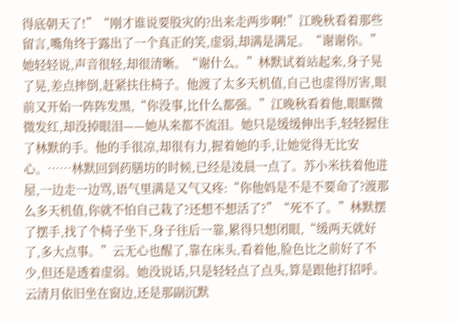得底朝天了!”“刚才谁说要股灾的?出来走两步啊!”江晚秋看着那些留言,嘴角终于露出了一个真正的笑,虚弱,却满是满足。“谢谢你。”她轻轻说,声音很轻,却很清晰。“谢什么。”林默试着站起来,身子晃了晃,差点摔倒,赶紧扶住椅子。他渡了太多天机值,自己也虚得厉害,眼前又开始一阵阵发黑,“你没事,比什么都强。”江晚秋看着他,眼眶微微发红,却没掉眼泪——她从来都不流泪。她只是缓缓伸出手,轻轻握住了林默的手。他的手很凉,却很有力,握着她的手,让她觉得无比安心。……林默回到药膳坊的时候,已经是凌晨一点了。苏小米扶着他进屋,一边走一边骂,语气里满是又气又疼:“你他妈是不是不要命了?渡那么多天机值,你就不怕自己栽了?还想不想活了?”“死不了。”林默摆了摆手,找了个椅子坐下,身子往后一靠,累得只想闭眼,“缓两天就好了,多大点事。”云无心也醒了,靠在床头,看着他,脸色比之前好了不少,但还是透着虚弱。她没说话,只是轻轻点了点头,算是跟他打招呼。云清月依旧坐在窗边,还是那副沉默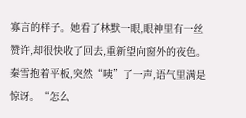寡言的样子。她看了林默一眼,眼神里有一丝赞许,却很快收了回去,重新望向窗外的夜色。秦雪抱着平板,突然“咦”了一声,语气里满是惊讶。“怎么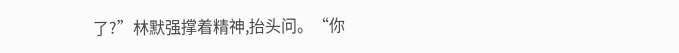了?”林默强撑着精神,抬头问。“你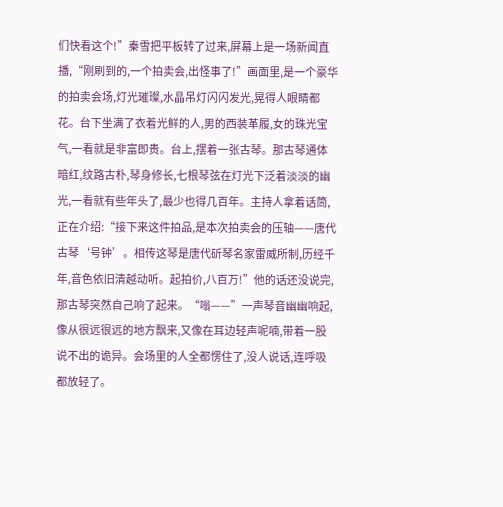们快看这个!”秦雪把平板转了过来,屏幕上是一场新闻直播,“刚刷到的,一个拍卖会,出怪事了!”画面里,是一个豪华的拍卖会场,灯光璀璨,水晶吊灯闪闪发光,晃得人眼睛都花。台下坐满了衣着光鲜的人,男的西装革履,女的珠光宝气,一看就是非富即贵。台上,摆着一张古琴。那古琴通体暗红,纹路古朴,琴身修长,七根琴弦在灯光下泛着淡淡的幽光,一看就有些年头了,最少也得几百年。主持人拿着话筒,正在介绍:“接下来这件拍品,是本次拍卖会的压轴——唐代古琴‘号钟’。相传这琴是唐代斫琴名家雷威所制,历经千年,音色依旧清越动听。起拍价,八百万!”他的话还没说完,那古琴突然自己响了起来。“嗡——”一声琴音幽幽响起,像从很远很远的地方飘来,又像在耳边轻声呢喃,带着一股说不出的诡异。会场里的人全都愣住了,没人说话,连呼吸都放轻了。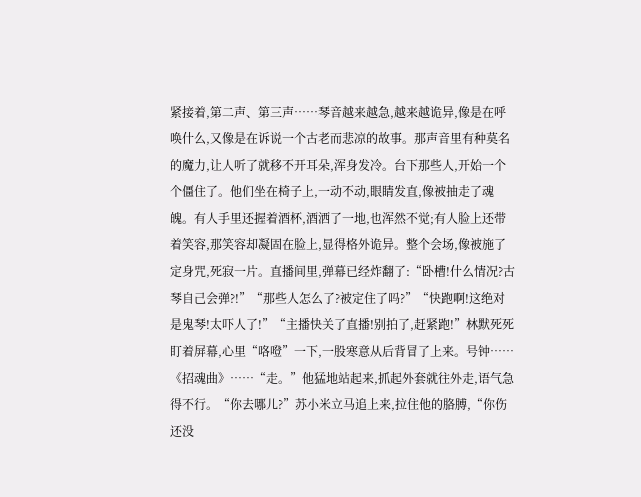紧接着,第二声、第三声……琴音越来越急,越来越诡异,像是在呼唤什么,又像是在诉说一个古老而悲凉的故事。那声音里有种莫名的魔力,让人听了就移不开耳朵,浑身发冷。台下那些人,开始一个个僵住了。他们坐在椅子上,一动不动,眼睛发直,像被抽走了魂魄。有人手里还握着酒杯,酒洒了一地,也浑然不觉;有人脸上还带着笑容,那笑容却凝固在脸上,显得格外诡异。整个会场,像被施了定身咒,死寂一片。直播间里,弹幕已经炸翻了:“卧槽!什么情况?古琴自己会弹?!”“那些人怎么了?被定住了吗?”“快跑啊!这绝对是鬼琴!太吓人了!”“主播快关了直播!别拍了,赶紧跑!”林默死死盯着屏幕,心里“咯噔”一下,一股寒意从后背冒了上来。号钟……《招魂曲》……“走。”他猛地站起来,抓起外套就往外走,语气急得不行。“你去哪儿?”苏小米立马追上来,拉住他的胳膊,“你伤还没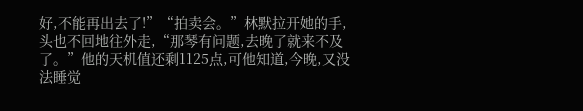好,不能再出去了!”“拍卖会。”林默拉开她的手,头也不回地往外走,“那琴有问题,去晚了就来不及了。”他的天机值还剩1125点,可他知道,今晚,又没法睡觉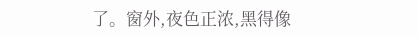了。窗外,夜色正浓,黑得像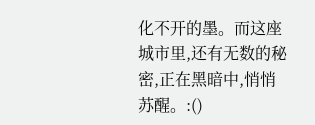化不开的墨。而这座城市里,还有无数的秘密,正在黑暗中,悄悄苏醒。:()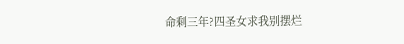命剩三年?四圣女求我别摆烂